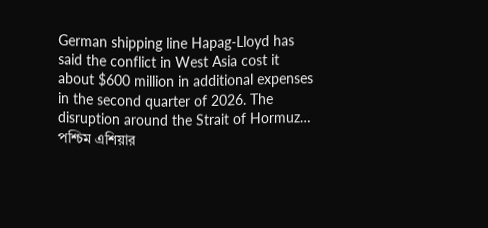German shipping line Hapag-Lloyd has said the conflict in West Asia cost it about $600 million in additional expenses in the second quarter of 2026. The disruption around the Strait of Hormuz…
পশ্চিম এশিয়ার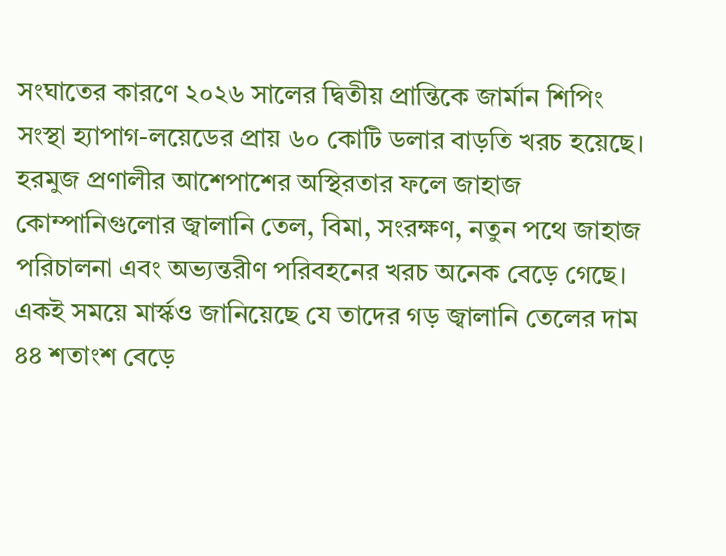সংঘাতের কারণে ২০২৬ সালের দ্বিতীয় প্রান্তিকে জার্মান শিপিং সংস্থা হ্যাপাগ-লয়েডের প্রায় ৬০ কোটি ডলার বাড়তি খরচ হয়েছে। হরমুজ প্রণালীর আশেপাশের অস্থিরতার ফলে জাহাজ কোম্পানিগুলোর জ্বালানি তেল, বিমা, সংরক্ষণ, নতুন পথে জাহাজ পরিচালনা এবং অভ্যন্তরীণ পরিবহনের খরচ অনেক বেড়ে গেছে। একই সময়ে মার্স্কও জানিয়েছে যে তাদের গড় জ্বালানি তেলের দাম ৪৪ শতাংশ বেড়ে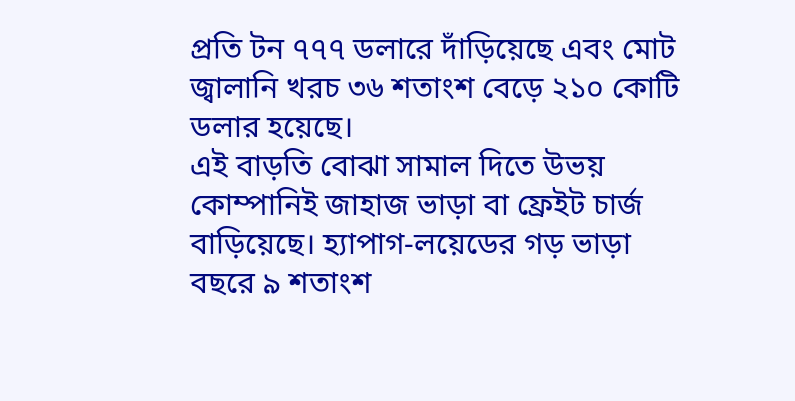প্রতি টন ৭৭৭ ডলারে দাঁড়িয়েছে এবং মোট জ্বালানি খরচ ৩৬ শতাংশ বেড়ে ২১০ কোটি ডলার হয়েছে।
এই বাড়তি বোঝা সামাল দিতে উভয় কোম্পানিই জাহাজ ভাড়া বা ফ্রেইট চার্জ বাড়িয়েছে। হ্যাপাগ-লয়েডের গড় ভাড়া বছরে ৯ শতাংশ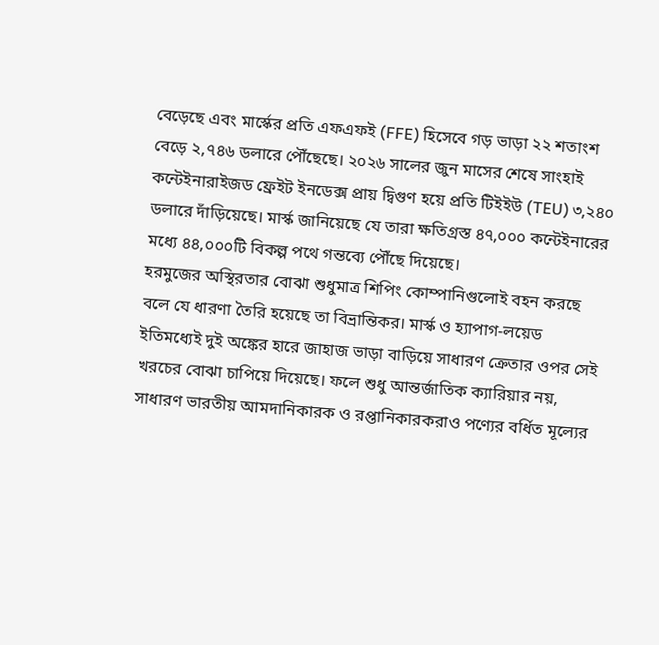বেড়েছে এবং মার্স্কের প্রতি এফএফই (FFE) হিসেবে গড় ভাড়া ২২ শতাংশ বেড়ে ২,৭৪৬ ডলারে পৌঁছেছে। ২০২৬ সালের জুন মাসের শেষে সাংহাই কন্টেইনারাইজড ফ্রেইট ইনডেক্স প্রায় দ্বিগুণ হয়ে প্রতি টিইইউ (TEU) ৩,২৪০ ডলারে দাঁড়িয়েছে। মার্স্ক জানিয়েছে যে তারা ক্ষতিগ্রস্ত ৪৭,০০০ কন্টেইনারের মধ্যে ৪৪,০০০টি বিকল্প পথে গন্তব্যে পৌঁছে দিয়েছে।
হরমুজের অস্থিরতার বোঝা শুধুমাত্র শিপিং কোম্পানিগুলোই বহন করছে বলে যে ধারণা তৈরি হয়েছে তা বিভ্রান্তিকর। মার্স্ক ও হ্যাপাগ-লয়েড ইতিমধ্যেই দুই অঙ্কের হারে জাহাজ ভাড়া বাড়িয়ে সাধারণ ক্রেতার ওপর সেই খরচের বোঝা চাপিয়ে দিয়েছে। ফলে শুধু আন্তর্জাতিক ক্যারিয়ার নয়, সাধারণ ভারতীয় আমদানিকারক ও রপ্তানিকারকরাও পণ্যের বর্ধিত মূল্যের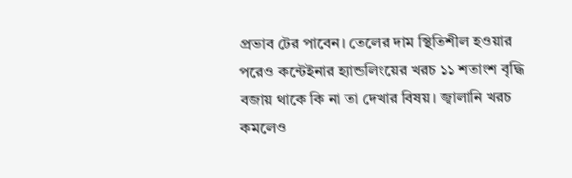প্রভাব টের পাবেন। তেলের দাম স্থিতিশীল হওয়ার পরেও কন্টেইনার হ্যান্ডলিংয়ের খরচ ১১ শতাংশ বৃদ্ধি বজায় থাকে কি না তা দেখার বিষয়। জ্বালানি খরচ কমলেও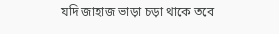যদি জাহাজ ভাড়া চড়া থাকে তবে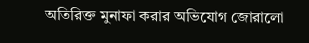অতিরিক্ত মুনাফা করার অভিযোগ জোরালো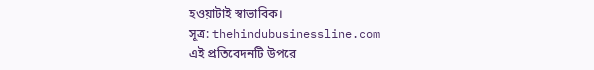হওয়াটাই স্বাভাবিক।
সূত্র: thehindubusinessline.com
এই প্রতিবেদনটি উপরে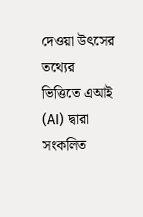দেওয়া উৎসের তথ্যের ভিত্তিতে এআই (AI) দ্বারা সংকলিত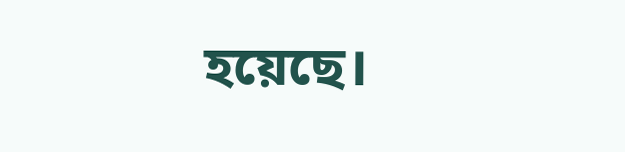হয়েছে।